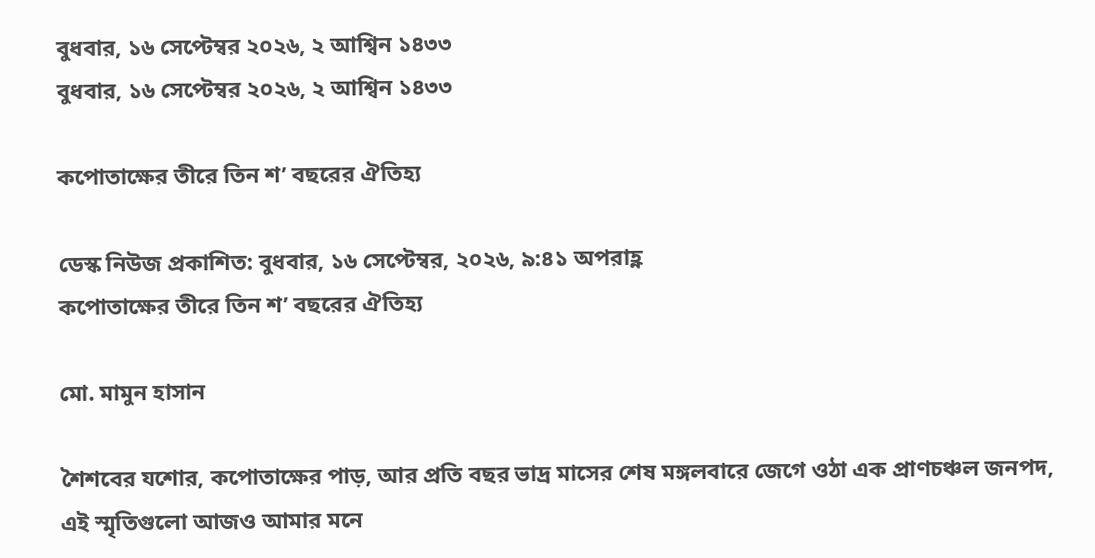বুধবার, ১৬ সেপ্টেম্বর ২০২৬, ২ আশ্বিন ১৪৩৩
বুধবার, ১৬ সেপ্টেম্বর ২০২৬, ২ আশ্বিন ১৪৩৩

কপোতাক্ষের তীরে তিন শ’ বছরের ঐতিহ্য

ডেস্ক নিউজ প্রকাশিত: বুধবার, ১৬ সেপ্টেম্বর, ২০২৬, ৯:৪১ অপরাহ্ণ
কপোতাক্ষের তীরে তিন শ’ বছরের ঐতিহ্য

মো. মামুন হাসান

শৈশবের যশোর, কপোতাক্ষের পাড়, আর প্রতি বছর ভাদ্র মাসের শেষ মঙ্গলবারে জেগে ওঠা এক প্রাণচঞ্চল জনপদ, এই স্মৃতিগুলো আজও আমার মনে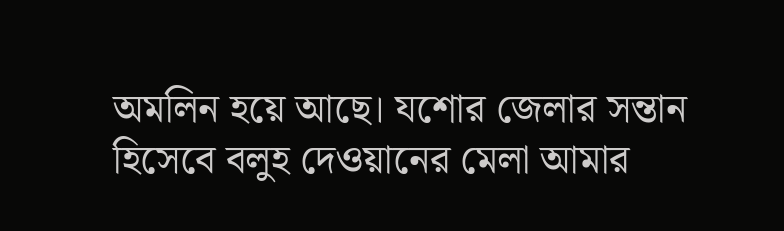অমলিন হয়ে আছে। যশোর জেলার সন্তান হিসেবে বলুহ দেওয়ানের মেলা আমার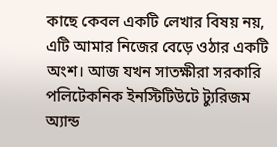কাছে কেবল একটি লেখার বিষয় নয়, এটি আমার নিজের বেড়ে ওঠার একটি অংশ। আজ যখন সাতক্ষীরা সরকারি পলিটেকনিক ইনস্টিটিউটে ট্যুরিজম অ্যান্ড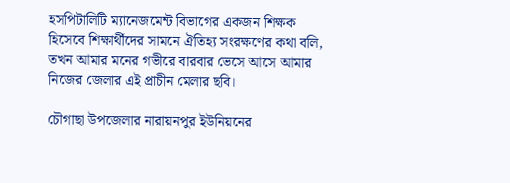হসপিটালিটি ম্যানেজমেন্ট বিভাগের একজন শিক্ষক হিসেবে শিক্ষার্থীদের সামনে ঐতিহ্য সংরক্ষণের কথা বলি, তখন আমার মনের গভীরে বারবার ভেসে আসে আমার নিজের জেলার এই প্রাচীন মেলার ছবি।

চৌগাছা উপজেলার নারায়নপুর ইউনিয়নের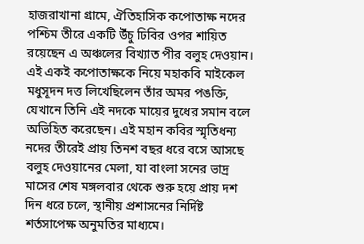হাজরাখানা গ্রামে, ঐতিহাসিক কপোতাক্ষ নদের পশ্চিম তীরে একটি উঁচু ঢিবির ওপর শায়িত রয়েছেন এ অঞ্চলের বিখ্যাত পীর বলুহ দেওয়ান। এই একই কপোতাক্ষকে নিয়ে মহাকবি মাইকেল মধুসূদন দত্ত লিখেছিলেন তাঁর অমর পঙক্তি, যেখানে তিনি এই নদকে মায়ের দুধের সমান বলে অভিহিত করেছেন। এই মহান কবির স্মৃতিধন্য নদের তীরেই প্রায় তিনশ বছর ধরে বসে আসছে বলুহ দেওয়ানের মেলা, যা বাংলা সনের ভাদ্র মাসের শেষ মঙ্গলবার থেকে শুরু হয়ে প্রায় দশ দিন ধরে চলে, স্থানীয় প্রশাসনের নির্দিষ্ট শর্তসাপেক্ষ অনুমতির মাধ্যমে।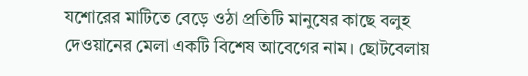যশোরের মাটিতে বেড়ে ওঠা প্রতিটি মানুষের কাছে বলুহ দেওয়ানের মেলা একটি বিশেষ আবেগের নাম। ছোটবেলায়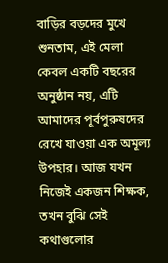বাড়ির বড়দের মুখে শুনতাম, এই মেলা কেবল একটি বছরের অনুষ্ঠান নয়, এটি আমাদের পূর্বপুরুষদের রেখে যাওয়া এক অমূল্য উপহার। আজ যখন নিজেই একজন শিক্ষক, তখন বুঝি সেই কথাগুলোর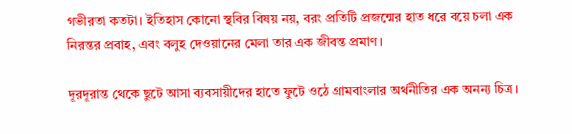গভীরতা কতটা। ইতিহাস কোনো স্থবির বিষয় নয়, বরং প্রতিটি প্রজন্মের হাত ধরে বয়ে চলা এক নিরন্তর প্রবাহ, এবং বলুহ দেওয়ানের মেলা তার এক জীবন্ত প্রমাণ।

দূরদূরান্ত থেকে ছুটে আসা ব্যবসায়ীদের হাতে ফুটে ওঠে গ্রামবাংলার অর্থনীতির এক অনন্য চিত্র।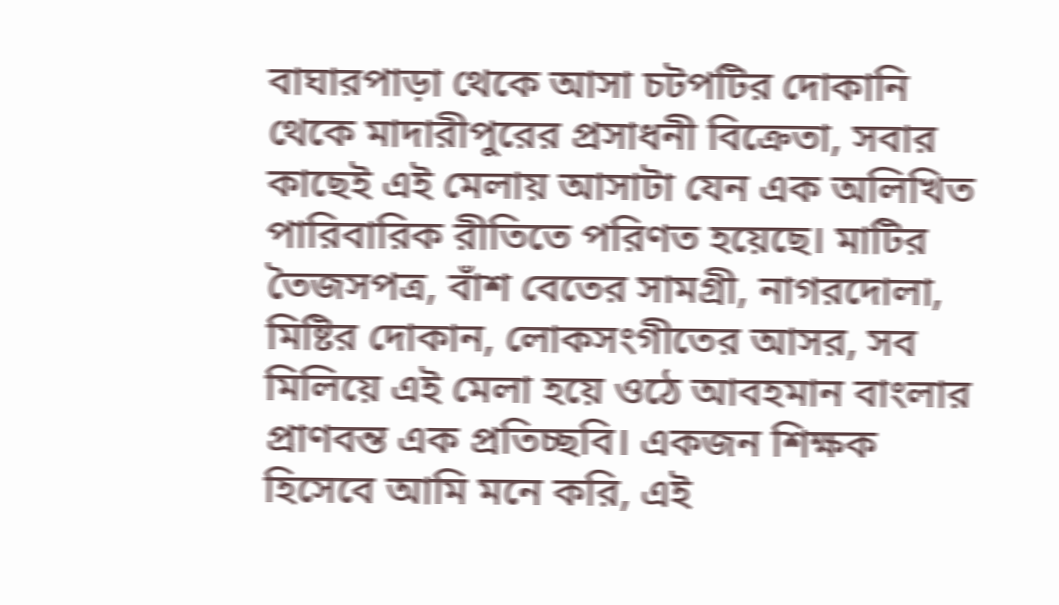বাঘারপাড়া থেকে আসা চটপটির দোকানি থেকে মাদারীপুরের প্রসাধনী বিক্রেতা, সবার কাছেই এই মেলায় আসাটা যেন এক অলিখিত পারিবারিক রীতিতে পরিণত হয়েছে। মাটির তৈজসপত্র, বাঁশ বেতের সামগ্রী, নাগরদোলা, মিষ্টির দোকান, লোকসংগীতের আসর, সব মিলিয়ে এই মেলা হয়ে ওঠে আবহমান বাংলার প্রাণবন্ত এক প্রতিচ্ছবি। একজন শিক্ষক হিসেবে আমি মনে করি, এই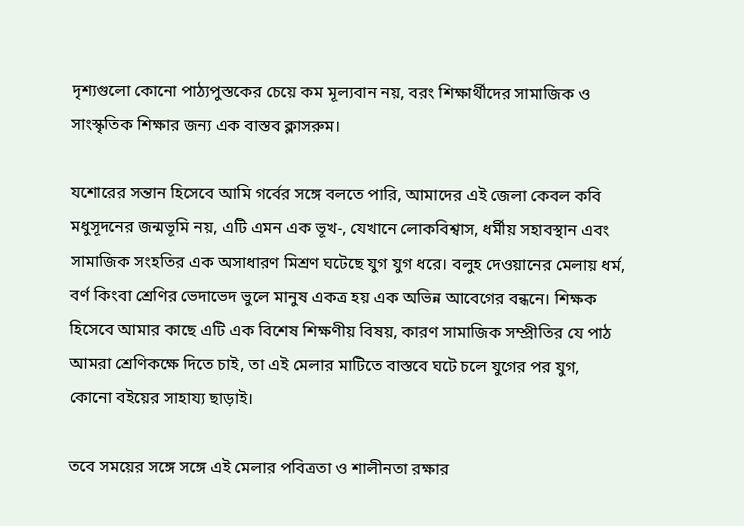দৃশ্যগুলো কোনো পাঠ্যপুস্তকের চেয়ে কম মূল্যবান নয়, বরং শিক্ষার্থীদের সামাজিক ও সাংস্কৃতিক শিক্ষার জন্য এক বাস্তব ক্লাসরুম।

যশোরের সন্তান হিসেবে আমি গর্বের সঙ্গে বলতে পারি, আমাদের এই জেলা কেবল কবি মধুসূদনের জন্মভূমি নয়, এটি এমন এক ভূখ-, যেখানে লোকবিশ্বাস, ধর্মীয় সহাবস্থান এবং সামাজিক সংহতির এক অসাধারণ মিশ্রণ ঘটেছে যুগ যুগ ধরে। বলুহ দেওয়ানের মেলায় ধর্ম, বর্ণ কিংবা শ্রেণির ভেদাভেদ ভুলে মানুষ একত্র হয় এক অভিন্ন আবেগের বন্ধনে। শিক্ষক হিসেবে আমার কাছে এটি এক বিশেষ শিক্ষণীয় বিষয়, কারণ সামাজিক সম্প্রীতির যে পাঠ আমরা শ্রেণিকক্ষে দিতে চাই, তা এই মেলার মাটিতে বাস্তবে ঘটে চলে যুগের পর যুগ, কোনো বইয়ের সাহায্য ছাড়াই।

তবে সময়ের সঙ্গে সঙ্গে এই মেলার পবিত্রতা ও শালীনতা রক্ষার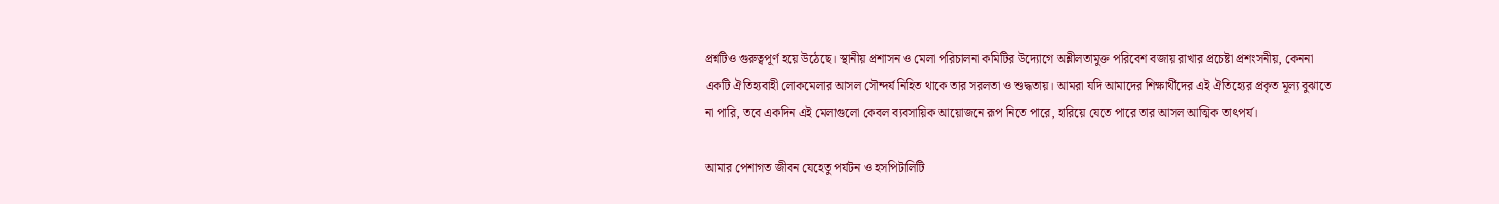প্রশ্নটিও গুরুত্বপূর্ণ হয়ে উঠেছে। স্থানীয় প্রশাসন ও মেলা পরিচালনা কমিটির উদ্যোগে অশ্লীলতামুক্ত পরিবেশ বজায় রাখার প্রচেষ্টা প্রশংসনীয়, কেননা একটি ঐতিহ্যবাহী লোকমেলার আসল সৌন্দর্য নিহিত থাকে তার সরলতা ও শুদ্ধতায়। আমরা যদি আমাদের শিক্ষার্থীদের এই ঐতিহ্যের প্রকৃত মূল্য বুঝাতে না পারি, তবে একদিন এই মেলাগুলো কেবল ব্যবসায়িক আয়োজনে রূপ নিতে পারে, হারিয়ে যেতে পারে তার আসল আত্মিক তাৎপর্য।

আমার পেশাগত জীবন যেহেতু পর্যটন ও হসপিটালিটি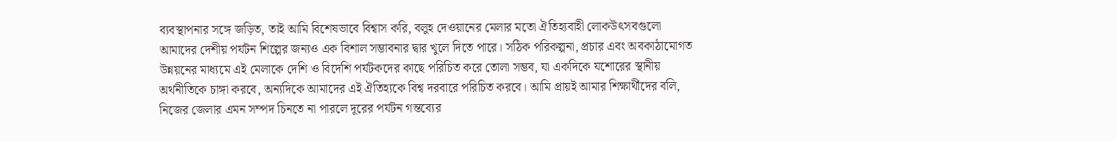ব্যবস্থাপনার সঙ্গে জড়িত, তাই আমি বিশেষভাবে বিশ্বাস করি, বলুহ দেওয়ানের মেলার মতো ঐতিহ্যবাহী লোকউৎসবগুলো আমাদের দেশীয় পর্যটন শিল্পের জন্যও এক বিশাল সম্ভাবনার দ্বার খুলে দিতে পারে। সঠিক পরিকল্পনা, প্রচার এবং অবকাঠামোগত উন্নয়নের মাধ্যমে এই মেলাকে দেশি ও বিদেশি পর্যটকদের কাছে পরিচিত করে তোলা সম্ভব, যা একদিকে যশোরের স্থানীয় অর্থনীতিকে চাঙ্গা করবে, অন্যদিকে আমাদের এই ঐতিহ্যকে বিশ্ব দরবারে পরিচিত করবে। আমি প্রায়ই আমার শিক্ষার্থীদের বলি, নিজের জেলার এমন সম্পদ চিনতে না পারলে দূরের পর্যটন গন্তব্যের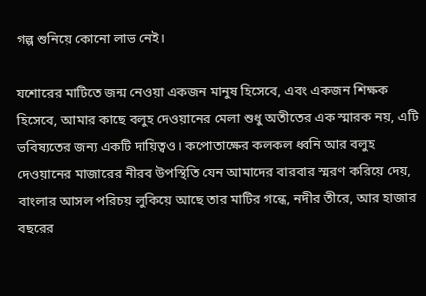গল্প শুনিয়ে কোনো লাভ নেই।

যশোরের মাটিতে জন্ম নেওয়া একজন মানুষ হিসেবে, এবং একজন শিক্ষক হিসেবে, আমার কাছে বলুহ দেওয়ানের মেলা শুধু অতীতের এক স্মারক নয়, এটি ভবিষ্যতের জন্য একটি দায়িত্বও। কপোতাক্ষের কলকল ধ্বনি আর বলুহ দেওয়ানের মাজারের নীরব উপস্থিতি যেন আমাদের বারবার স্মরণ করিয়ে দেয়, বাংলার আসল পরিচয় লুকিয়ে আছে তার মাটির গন্ধে, নদীর তীরে, আর হাজার বছরের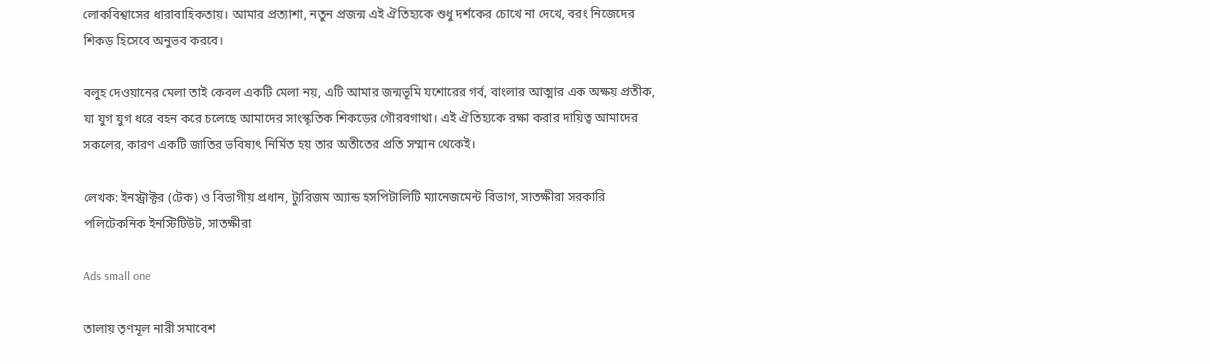লোকবিশ্বাসের ধারাবাহিকতায়। আমার প্রত্যাশা, নতুন প্রজন্ম এই ঐতিহ্যকে শুধু দর্শকের চোখে না দেখে, বরং নিজেদের শিকড় হিসেবে অনুভব করবে।

বলুহ দেওয়ানের মেলা তাই কেবল একটি মেলা নয়, এটি আমার জন্মভূমি যশোরের গর্ব, বাংলার আত্মার এক অক্ষয় প্রতীক, যা যুগ যুগ ধরে বহন করে চলেছে আমাদের সাংস্কৃতিক শিকড়ের গৌরবগাথা। এই ঐতিহ্যকে রক্ষা করার দায়িত্ব আমাদের সকলের, কারণ একটি জাতির ভবিষ্যৎ নির্মিত হয় তার অতীতের প্রতি সম্মান থেকেই।

লেখক: ইনস্ট্রাক্টর (টেক) ও বিভাগীয় প্রধান, ট্যুরিজম অ্যান্ড হসপিটালিটি ম্যানেজমেন্ট বিভাগ, সাতক্ষীরা সরকারি পলিটেকনিক ইনস্টিটিউট, সাতক্ষীরা

Ads small one

তালায় তৃণমূল নারী সমাবেশ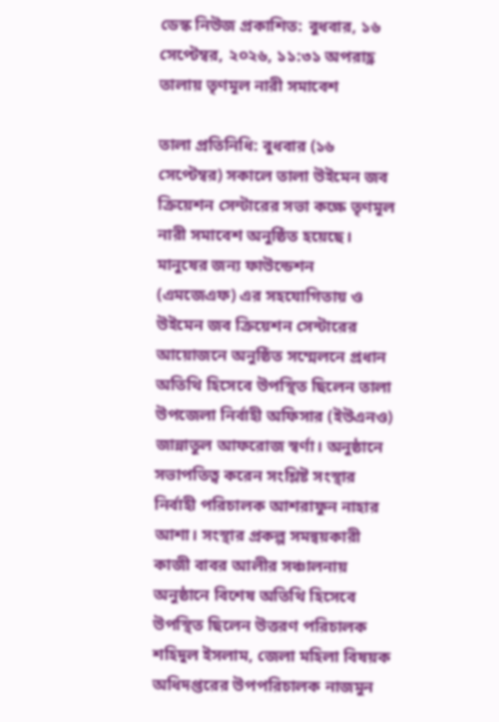ডেস্ক নিউজ প্রকাশিত: বুধবার, ১৬ সেপ্টেম্বর, ২০২৬, ১১:৩১ অপরাহ্ণ
তালায় তৃণমূল নারী সমাবেশ

তালা প্রতিনিধি: বুধবার (১৬ সেপ্টেম্বর) সকালে তালা উইমেন জব ক্রিয়েশন সেন্টারের সভা কক্ষে তৃণমূল নারী সমাবেশ অনুষ্ঠিত হয়েছে। মানুষের জন্য ফাউন্ডেশন (এমজেএফ) এর সহযোগিতায় ও উইমেন জব ক্রিয়েশন সেন্টারের আয়োজনে অনুষ্ঠিত সম্মেলনে প্রধান অতিথি হিসেবে উপস্থিত ছিলেন তালা উপজেলা নির্বাহী অফিসার (ইউএনও) জান্নাতুল আফরোজ স্বর্ণা। অনুষ্ঠানে সভাপতিত্ব করেন সংশ্লিষ্ট সংস্থার নির্বাহী পরিচালক আশরাফুন নাহার আশা। সংস্থার প্রকল্প সমন্বয়কারী কাজী বাবর আলীর সঞ্চালনায় অনুষ্ঠানে বিশেষ অতিথি হিসেবে উপস্থিত ছিলেন উত্তরণ পরিচালক শহিদুল ইসলাম, জেলা মহিলা বিষয়ক অধিদপ্তরের উপপরিচালক নাজমুন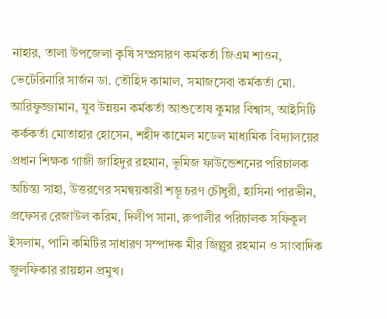নাহার, তালা উপজেলা কৃষি সম্প্রসারণ কর্মকর্তা জিএম শাওন, ভেটেরিনারি সার্জন ডা. তৌহিদ কামাল, সমাজসেবা কর্মকর্তা মো. আরিফুজ্জামান, যুব উন্নয়ন কর্মকর্তা আশুতোষ কুমার বিশ্বাস, আইসিটি কর্ককর্তা মোতাহার হোসেন, শহীদ কামেল মডেল মাধ্যমিক বিদ্যালয়ের প্রধান শিক্ষক গাজী জাহিদুর রহমান, ভূমিজ ফাউন্ডেশনের পরিচালক অচিন্ত্য সাহা, উত্তরণের সমন্বয়কারী শম্ভূ চরণ চৌধুরী, হাসিনা পারভীন, প্রফেসর রেজাউল করিম, দিলীপ সানা, রুপালীর পরিচালক সফিকুল ইসলাম, পানি কমিটির সাধারণ সম্পাদক মীর জিল্লুর রহমান ও সাংবাদিক জুলফিকার রায়হান প্রমুখ।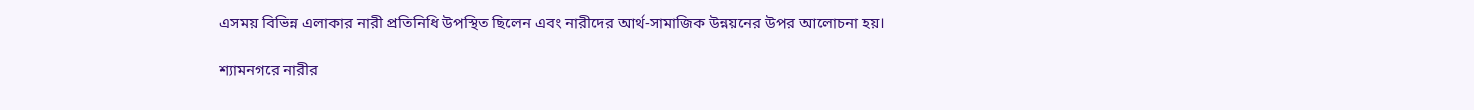এসময় বিভিন্ন এলাকার নারী প্রতিনিধি উপস্থিত ছিলেন এবং নারীদের আর্থ-সামাজিক উন্নয়নের উপর আলোচনা হয়।

শ্যামনগরে নারীর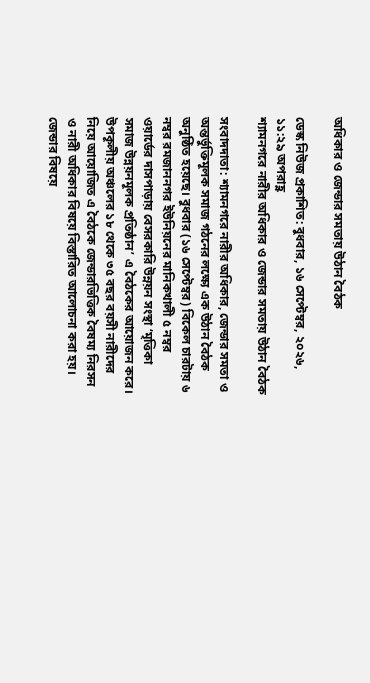অধিকার ও জেন্ডার সমতায় উঠান বৈঠক

ডেস্ক নিউজ প্রকাশিত: বুধবার, ১৬ সেপ্টেম্বর, ২০২৬, ১১:২৯ অপরাহ্ণ
শ্যামনগরে নারীর অধিকার ও জেন্ডার সমতায় উঠান বৈঠক

সংবাদদাতা: শ্যামনগরে নারীর অধিকার, জেন্ডার সমতা ও অন্তর্ভুক্তিমূলক সমাজ গঠনের লক্ষ্যে এক উঠান বৈঠক অনুষ্ঠিত হয়েছে। বুধবার (১৬ সেপ্টেম্বর) বিকেল চারটায় ৬ নম্বর রমজাননগর ইউনিয়নের মানিকখালী ৫ নম্বর ওয়ার্ডের দাসপাড়ায় বেসরকারি উন্নয়ন সংস্থা ‘মৃত্তিকা সমাজ উন্নয়নমূলক প্রতিষ্ঠান’ এ বৈঠকের আয়োজন করে।
উপকূলীয় অঞ্চলের ১৮ থেকে ৩৫ বছর বয়সী নারীদের নিয়ে আয়োজিত এ বৈঠকে জেন্ডারভিত্তিক বৈষম্য নিরসন ও নারী অধিকার বিষয়ে বিস্তারিত আলোচনা করা হয়। জেন্ডার বিষয়ে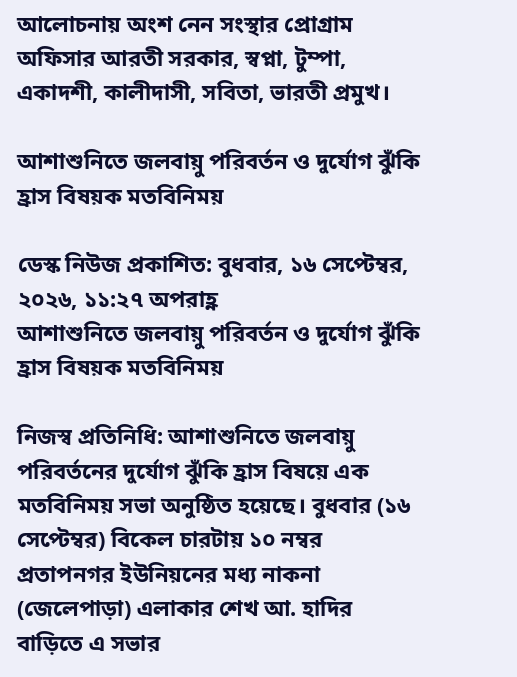আলোচনায় অংশ নেন সংস্থার প্রোগ্রাম অফিসার আরতী সরকার, স্বপ্না, টুম্পা, একাদশী, কালীদাসী, সবিতা, ভারতী প্রমুখ।

আশাশুনিতে জলবায়ু পরিবর্তন ও দুর্যোগ ঝুঁকি হ্রাস বিষয়ক মতবিনিময়

ডেস্ক নিউজ প্রকাশিত: বুধবার, ১৬ সেপ্টেম্বর, ২০২৬, ১১:২৭ অপরাহ্ণ
আশাশুনিতে জলবায়ু পরিবর্তন ও দুর্যোগ ঝুঁকি হ্রাস বিষয়ক মতবিনিময়

নিজস্ব প্রতিনিধি: আশাশুনিতে জলবায়ু পরিবর্তনের দুর্যোগ ঝুঁকি হ্রাস বিষয়ে এক মতবিনিময় সভা অনুষ্ঠিত হয়েছে। বুধবার (১৬ সেপ্টেম্বর) বিকেল চারটায় ১০ নম্বর প্রতাপনগর ইউনিয়নের মধ্য নাকনা (জেলেপাড়া) এলাকার শেখ আ. হাদির বাড়িতে এ সভার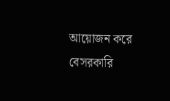আয়োজন করে বেসরকারি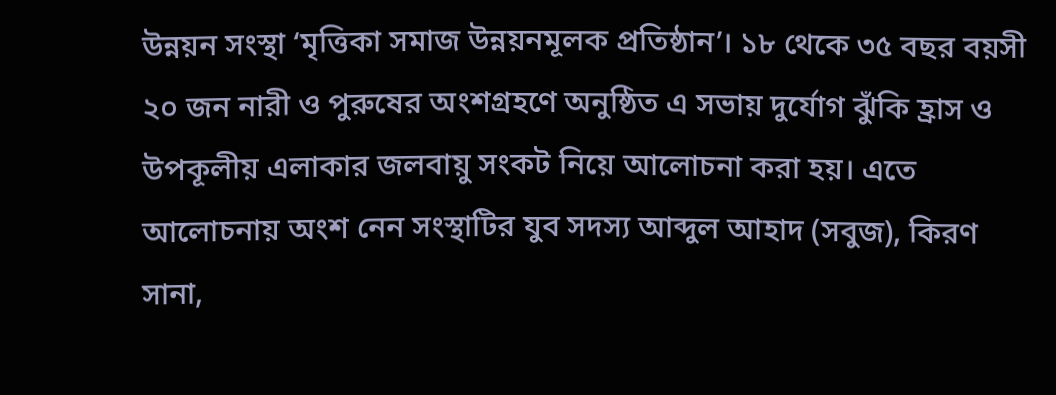উন্নয়ন সংস্থা ‘মৃত্তিকা সমাজ উন্নয়নমূলক প্রতিষ্ঠান’। ১৮ থেকে ৩৫ বছর বয়সী ২০ জন নারী ও পুরুষের অংশগ্রহণে অনুষ্ঠিত এ সভায় দুর্যোগ ঝুঁকি হ্রাস ও উপকূলীয় এলাকার জলবায়ু সংকট নিয়ে আলোচনা করা হয়। এতে আলোচনায় অংশ নেন সংস্থাটির যুব সদস্য আব্দুল আহাদ (সবুজ), কিরণ সানা,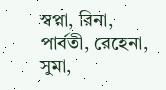স্বপ্না, রিনা, পার্বতী, রেহেনা, সুমা,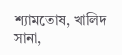শ্যামতোষ, খালিদ সানা,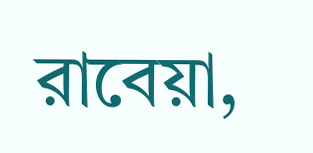রাবেয়া,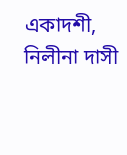একাদশী, নিলীনা দাসী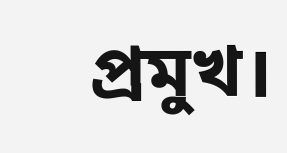প্রমুখ।